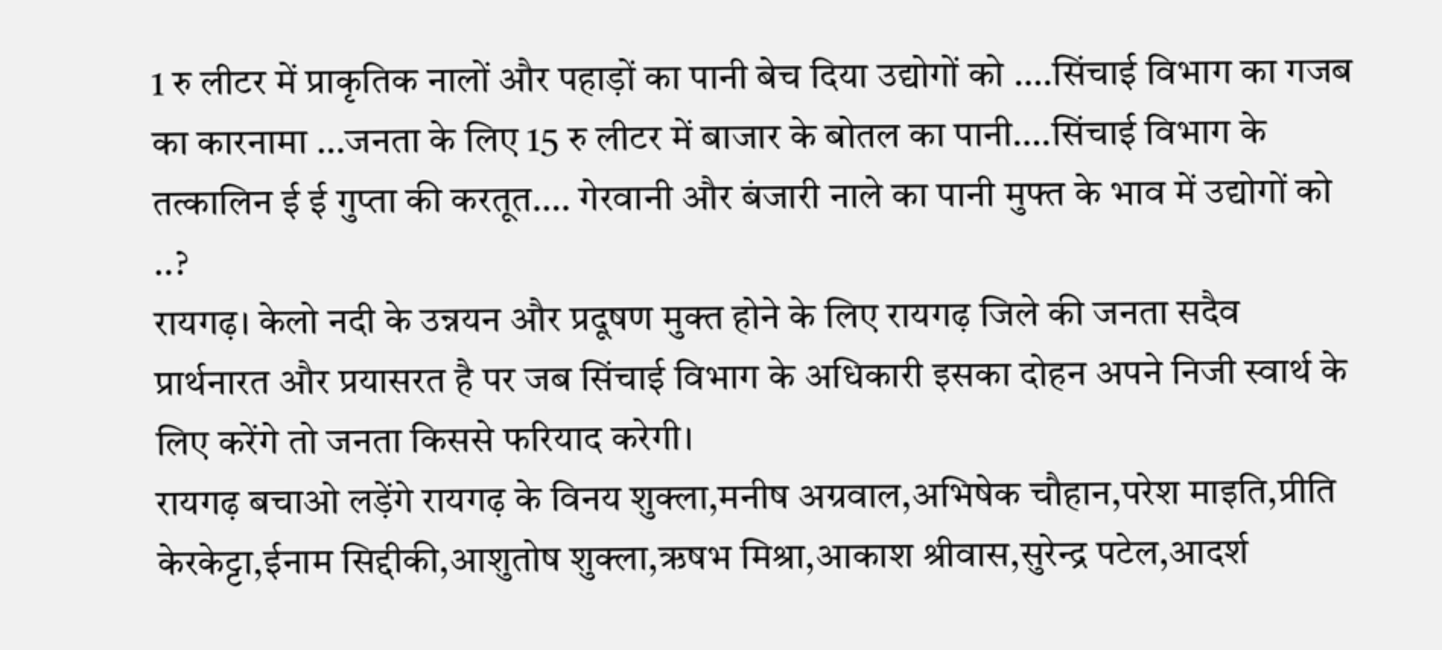1 रु लीटर में प्राकृतिक नालों और पहाड़ों का पानी बेच दिया उद्योगों को ….सिंचाई विभाग का गजब का कारनामा …जनता के लिए 15 रु लीटर में बाजार के बोतल का पानी….सिंचाई विभाग के तत्कालिन ई ई गुप्ता की करतूत…. गेरवानी और बंजारी नाले का पानी मुफ्त के भाव में उद्योगों को ..?
रायगढ़। केलो नदी के उन्नयन और प्रदूषण मुक्त होने के लिए रायगढ़ जिले की जनता सदैव प्रार्थनारत और प्रयासरत है पर जब सिंचाई विभाग के अधिकारी इसका दोहन अपने निजी स्वार्थ के लिए करेंगे तो जनता किससे फरियाद करेगी।
रायगढ़ बचाओ लड़ेंगे रायगढ़ के विनय शुक्ला,मनीष अग्रवाल,अभिषेक चौहान,परेश माइति,प्रीति केरकेट्टा,ईनाम सिद्दीकी,आशुतोष शुक्ला,ऋषभ मिश्रा,आकाश श्रीवास,सुरेन्द्र पटेल,आदर्श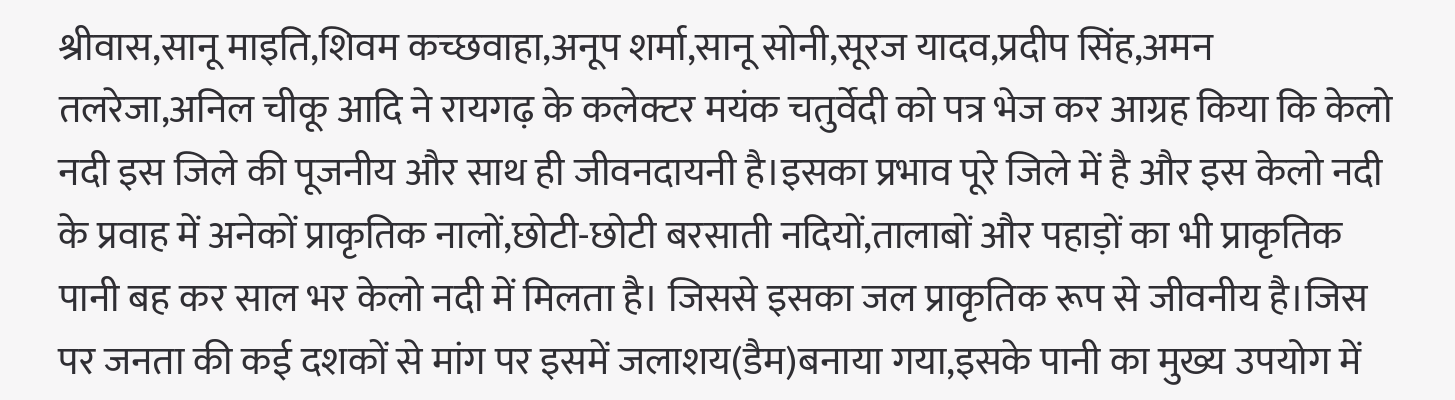श्रीवास,सानू माइति,शिवम कच्छवाहा,अनूप शर्मा,सानू सोनी,सूरज यादव,प्रदीप सिंह,अमन तलरेजा,अनिल चीकू आदि ने रायगढ़ के कलेक्टर मयंक चतुर्वेदी को पत्र भेज कर आग्रह किया कि केलो नदी इस जिले की पूजनीय और साथ ही जीवनदायनी है।इसका प्रभाव पूरे जिले में है और इस केलो नदी के प्रवाह में अनेकों प्राकृतिक नालों,छोटी-छोटी बरसाती नदियों,तालाबों और पहाड़ों का भी प्राकृतिक पानी बह कर साल भर केलो नदी में मिलता है। जिससे इसका जल प्राकृतिक रूप से जीवनीय है।जिस पर जनता की कई दशकों से मांग पर इसमें जलाशय(डैम)बनाया गया,इसके पानी का मुख्य उपयोग में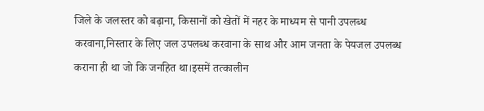जिले के जलस्तर को बढ़ाना, किसानों को खेतों में नहर के माध्यम से पानी उपलब्ध करवाना,निस्तार के लिए जल उपलब्ध करवाना के साथ और आम जनता के पेयजल उपलब्ध कराना ही था जो कि जनहित था।इसमें तत्कालीन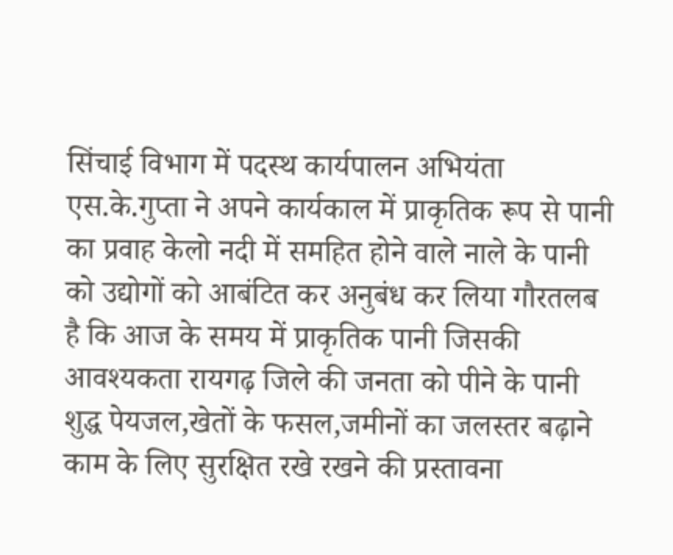सिंचाई विभाग में पदस्थ कार्यपालन अभियंता एस.के.गुप्ता ने अपने कार्यकाल में प्राकृतिक रूप से पानी का प्रवाह केलो नदी में समहित होने वाले नाले के पानी को उद्योगों को आबंटित कर अनुबंध कर लिया गौरतलब है कि आज के समय में प्राकृतिक पानी जिसकी आवश्यकता रायगढ़ जिले की जनता को पीने के पानी शुद्ध पेयजल,खेतों के फसल,जमीनों का जलस्तर बढ़ाने काम के लिए सुरक्षित रखे रखने की प्रस्तावना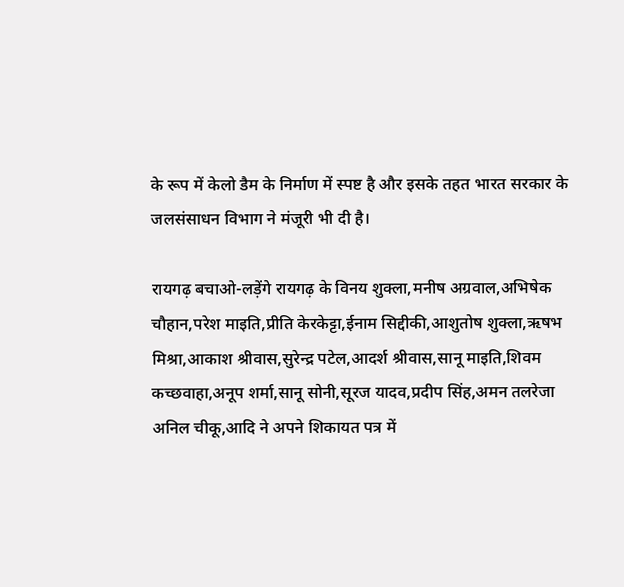के रूप में केलो डैम के निर्माण में स्पष्ट है और इसके तहत भारत सरकार के जलसंसाधन विभाग ने मंजूरी भी दी है।

रायगढ़ बचाओ-लड़ेंगे रायगढ़ के विनय शुक्ला,मनीष अग्रवाल,अभिषेक चौहान,परेश माइति,प्रीति केरकेट्टा,ईनाम सिद्दीकी,आशुतोष शुक्ला,ऋषभ मिश्रा,आकाश श्रीवास,सुरेन्द्र पटेल,आदर्श श्रीवास,सानू माइति,शिवम कच्छवाहा,अनूप शर्मा,सानू सोनी,सूरज यादव,प्रदीप सिंह,अमन तलरेजा
अनिल चीकू,आदि ने अपने शिकायत पत्र में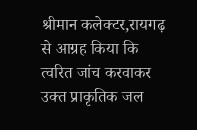श्रीमान कलेक्टर,रायगढ़ से आग्रह किया कि त्वरित जांच करवाकर उक्त प्राकृतिक जल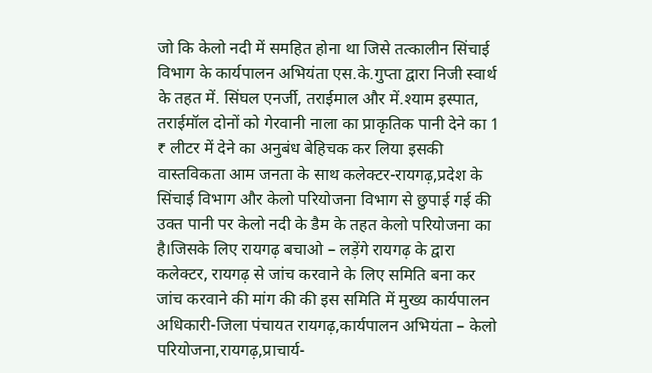जो कि केलो नदी में समहित होना था जिसे तत्कालीन सिंचाई विभाग के कार्यपालन अभियंता एस.के.गुप्ता द्वारा निजी स्वार्थ के तहत में. सिंघल एनर्जी, तराईमाल और में.श्याम इस्पात, तराईमॉल दोनों को गेरवानी नाला का प्राकृतिक पानी देने का 1 ₹ लीटर में देने का अनुबंध बेहिचक कर लिया इसकी वास्तविकता आम जनता के साथ कलेक्टर-रायगढ़,प्रदेश के सिंचाई विभाग और केलो परियोजना विभाग से छुपाई गई की उक्त पानी पर केलो नदी के डैम के तहत केलो परियोजना का है।जिसके लिए रायगढ़ बचाओ – लड़ेंगे रायगढ़ के द्वारा कलेक्टर, रायगढ़ से जांच करवाने के लिए समिति बना कर जांच करवाने की मांग की की इस समिति में मुख्य कार्यपालन अधिकारी-जिला पंचायत रायगढ़,कार्यपालन अभियंता – केलो परियोजना,रायगढ़,प्राचार्य-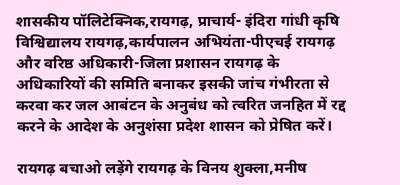शासकीय पॉलिटेक्निक,रायगढ़, प्राचार्य- इंदिरा गांधी कृषि विश्विद्यालय रायगढ़,कार्यपालन अभियंता-पीएचई रायगढ़ और वरिष्ठ अधिकारी-जिला प्रशासन रायगढ़ के अधिकारियों की समिति बनाकर इसकी जांच गंभीरता से करवा कर जल आबंटन के अनुबंध को त्वरित जनहित में रद्द करने के आदेश के अनुशंसा प्रदेश शासन को प्रेषित करें।

रायगढ़ बचाओ लड़ेंगे रायगढ़ के विनय शुक्ला,मनीष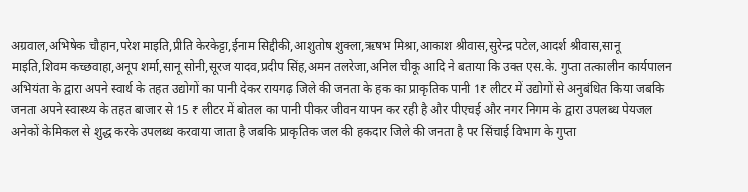अग्रवाल,अभिषेक चौहान,परेश माइति,प्रीति केरकेट्टा,ईनाम सिद्दीकी,आशुतोष शुक्ला,ऋषभ मिश्रा,आकाश श्रीवास,सुरेन्द्र पटेल,आदर्श श्रीवास,सानू माइति,शिवम कच्छवाहा,अनूप शर्मा,सानू सोनी,सूरज यादव,प्रदीप सिंह,अमन तलरेजा,अनिल चीकू आदि ने बताया कि उक्त एस.के. गुप्ता तत्कालीन कार्यपालन अभियंता के द्वारा अपने स्वार्थ के तहत उद्योगों का पानी देकर रायगढ़ जिले की जनता के हक का प्राकृतिक पानी 1₹ लीटर में उद्योगों से अनुबंधित किया जबकि जनता अपने स्वास्थ्य के तहत बाजार से 15 ₹ लीटर में बोतल का पानी पीकर जीवन यापन कर रही है और पीएचई और नगर निगम के द्वारा उपलब्ध पेयजल अनेकों केमिकल से शुद्ध करके उपलब्ध करवाया जाता है जबकि प्राकृतिक जल की हकदार जिले की जनता है पर सिंचाई विभाग के गुप्ता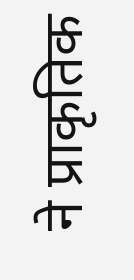ने प्राकृतिक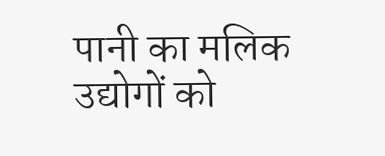पानी का मलिक उद्योगों को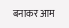बनाकर आम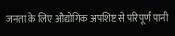जनता के लिए औद्योगिक अपशिष्ट से परिपूर्ण पानी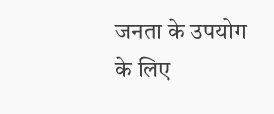जनता के उपयोग के लिए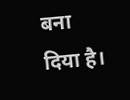बना दिया है।